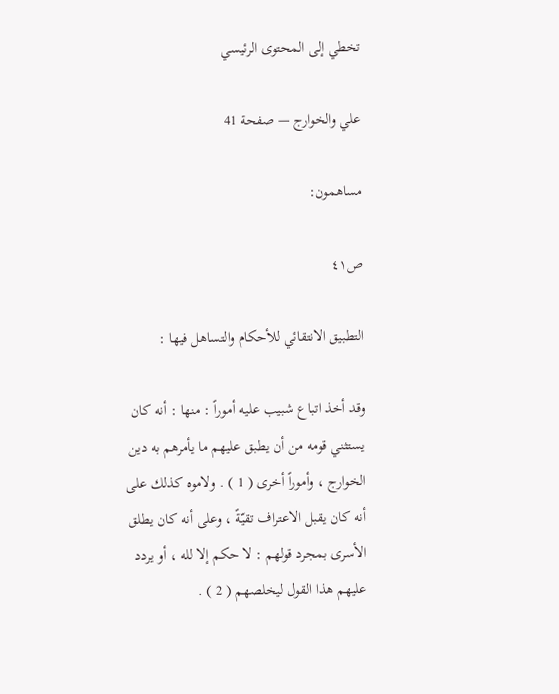تخطي إلى المحتوى الرئيسي

علي والخوارج — صفحة 41

مساهمون:

ص٤١

التطبيق الانتقائي للأحكام والتساهل فيها :

وقد أخذ اتباع شبيب عليه أموراً : منها : أنه كان يستثني قومه من أن يطبق عليهم ما يأمرهم به دين الخوارج ، وأموراً أخرى ( 1 ) . ولاموه كذلك على أنه كان يقبل الاعتراف تقيّةً ، وعلى أنه كان يطلق الأسرى بمجرد قولهم : لا حكم إلا لله ، أو يردد عليهم هذا القول ليخلصهم ( 2 ) .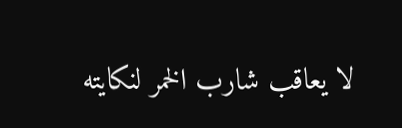لا يعاقب شارب الخمر لنكايته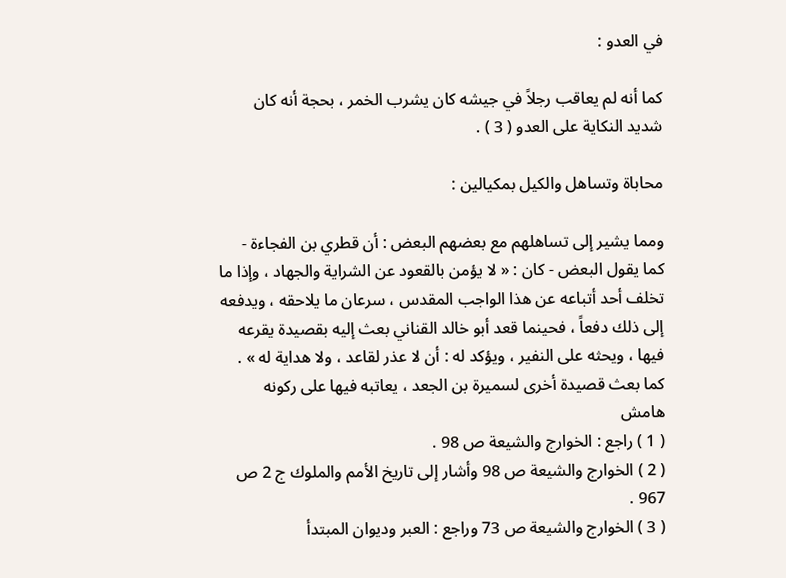في العدو :

كما أنه لم يعاقب رجلاً في جيشه كان يشرب الخمر ، بحجة أنه كان شديد النكاية على العدو ( 3 ) .

محاباة وتساهل والكيل بمكيالين :

ومما يشير إلى تساهلهم مع بعضهم البعض : أن قطري بن الفجاءة - كما يقول البعض - كان : « لا يؤمن بالقعود عن الشراية والجهاد ، وإذا ما تخلف أحد أتباعه عن هذا الواجب المقدس ، سرعان ما يلاحقه ، ويدفعه إلى ذلك دفعاً ، فحينما قعد أبو خالد القناني بعث إليه بقصيدة يقرعه فيها ، ويحثه على النفير ، ويؤكد له : أن لا عذر لقاعد ، ولا هداية له » . كما بعث قصيدة أخرى لسميرة بن الجعد ، يعاتبه فيها على ركونه
هامش
( 1 ) راجع : الخوارج والشيعة ص 98 .
( 2 ) الخوارج والشيعة ص 98 وأشار إلى تاريخ الأمم والملوك ج 2 ص 967 .
( 3 ) الخوارج والشيعة ص 73 وراجع : العبر وديوان المبتدأ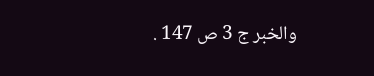والخبر ج 3 ص 147 .